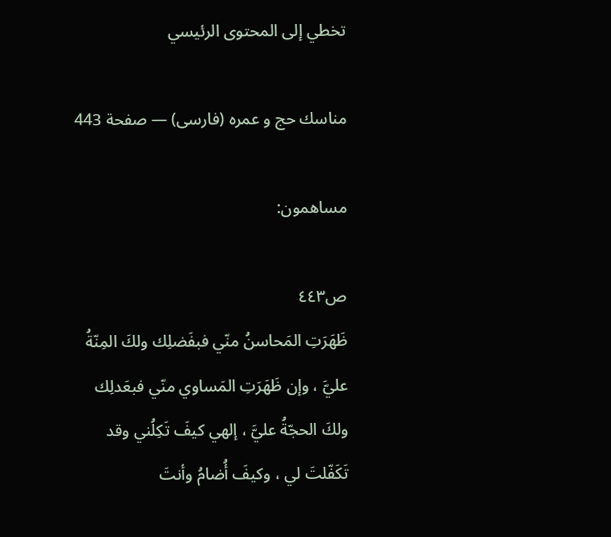تخطي إلى المحتوى الرئيسي

مناسك حج و عمره (فارسى) — صفحة 443

مساهمون:

ص٤٤٣
ظَهَرَتِ المَحاسنُ منّي فبفَضلِك ولكَ المِنّةُ عليَّ ، وإن ظَهَرَتِ المَساوي منّي فبعَدلِك ولكَ الحجّةُ عليَّ ، إلهي كيفَ تَكِلُني وقد تَكَفّلتَ لي ، وكيفَ أُضامُ وأنتَ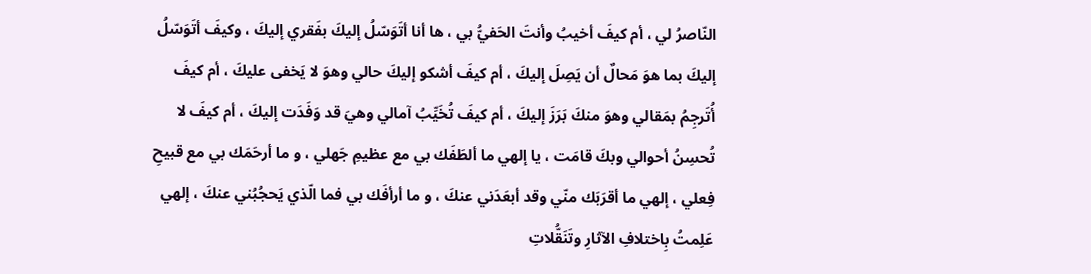النّاصرُ لي ، أم كيفَ أخيبُ وأنتَ الحَفيُّ بي ، ها أنا أتَوَسّلُ إليكَ بفَقري إليكَ ، وكيفَ أتَوَسّلُ إليكَ بما هوَ مَحالٌ أن يَصِلَ إليكَ ، أم كيفَ أشكو إليكَ حالي وهوَ لا يَخفى عليكَ ، أم كيفَ أُتَرجِمُ بمَقالي وهوَ منكَ بَرَزَ إليكَ ، أم كيفَ تُخَيِّبُ آمالي وهيَ قد وَفَدَت إليكَ ، أم كيفَ لا تُحسِنُ أحوالي وبكَ قامَت ، يا إلهي ما ألطَفَك بي مع عظيمِ جَهلي ، و ما أرحَمَك بي مع قبيحِ فِعلي ، إلهي ما أقرَبَك منّي وقد أبعَدَني عنكَ ، و ما أرأفَك بي فما الّذي يَحجُبُني عنكَ ، إلهي عَلِمتُ بِاختلافِ الآثارِ وتَنَقُّلاتِ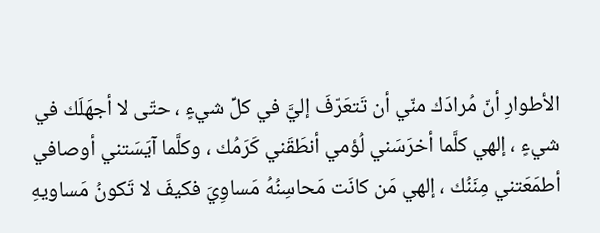الأطوارِ أنّ مُرادَك منّي أن تَتعَرّفَ إليَّ في كلِّ شيءٍ ، حتّى لا أجهَلَك في شيءٍ ، إلهي كلَّما أخرَسَني لُؤمي أنطَقَني كَرَمُك ، وكلَّما آيَسَتني أوصافي أطمَعَتني مِنَنُك ، إلهي مَن كانَت مَحاسِنُهُ مَساوِيَ فكيفَ لا تَكونُ مَساويهِ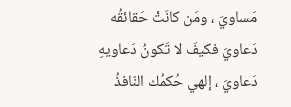مَساويَ ، ومَن كانَتْ حَقائقُه دَعاويَ فكيفَ لا تَكونُ دَعاويهِ دَعاويَ ، إلهي حُكمُك النّافذُ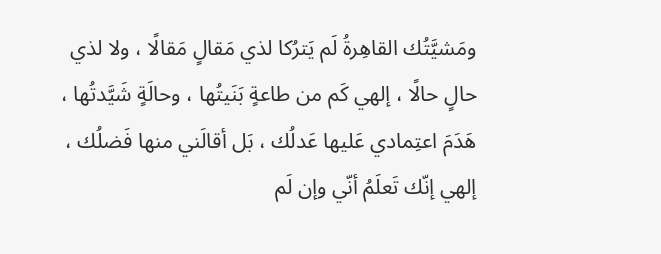ومَشيَّتُك القاهِرةُ لَم يَترُكا لذي مَقالٍ مَقالًا ، ولا لذي حالٍ حالًا ، إلهي كَم من طاعةٍ بَنَيتُها ، وحالَةٍ شَيَّدتُها ، هَدَمَ اعتِمادي عَليها عَدلُك ، بَل أقالَني منها فَضلُك ، إلهي إنّك تَعلَمُ أنّي وإن لَم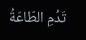تَدُمِ الطّاعَةُ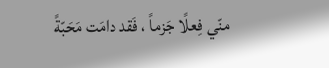منّي فِعلًا جَزماً ، فَقد دامَت مَحَبّةً